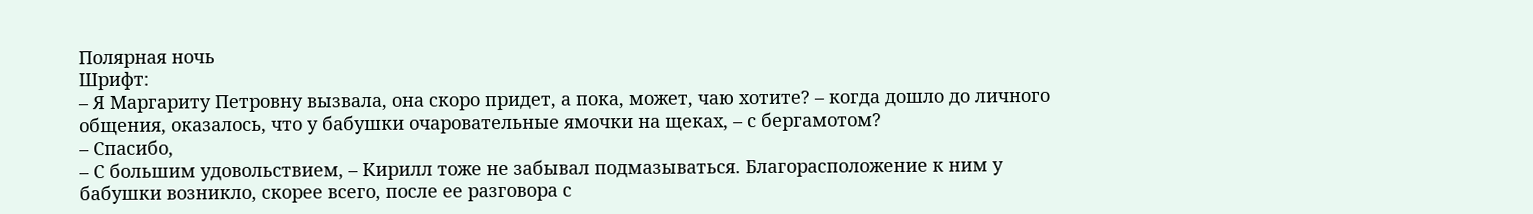Полярная ночь
Шрифт:
– Я Маргариту Петровну вызвала, она скоро придет, а пока, может, чаю хотите? – когда дошло до личного общения, оказалось, что у бабушки очаровательные ямочки на щеках, – с бергамотом?
– Спасибо,
– С большим удовольствием, – Кирилл тоже не забывал подмазываться. Благорасположение к ним у бабушки возникло, скорее всего, после ее разговора с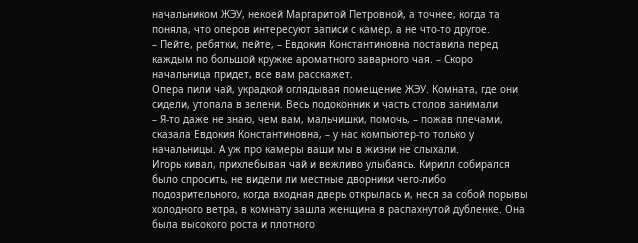начальником ЖЭУ, некоей Маргаритой Петровной, а точнее, когда та поняла, что оперов интересуют записи с камер, а не что-то другое.
– Пейте, ребятки, пейте, – Евдокия Константиновна поставила перед каждым по большой кружке ароматного заварного чая. – Скоро начальница придет, все вам расскажет.
Опера пили чай, украдкой оглядывая помещение ЖЭУ. Комната, где они сидели, утопала в зелени. Весь подоконник и часть столов занимали
– Я-то даже не знаю, чем вам, мальчишки, помочь, – пожав плечами, сказала Евдокия Константиновна, – у нас компьютер-то только у начальницы. А уж про камеры ваши мы в жизни не слыхали.
Игорь кивал, прихлебывая чай и вежливо улыбаясь. Кирилл собирался было спросить, не видели ли местные дворники чего-либо подозрительного, когда входная дверь открылась и, неся за собой порывы холодного ветра, в комнату зашла женщина в распахнутой дубленке. Она была высокого роста и плотного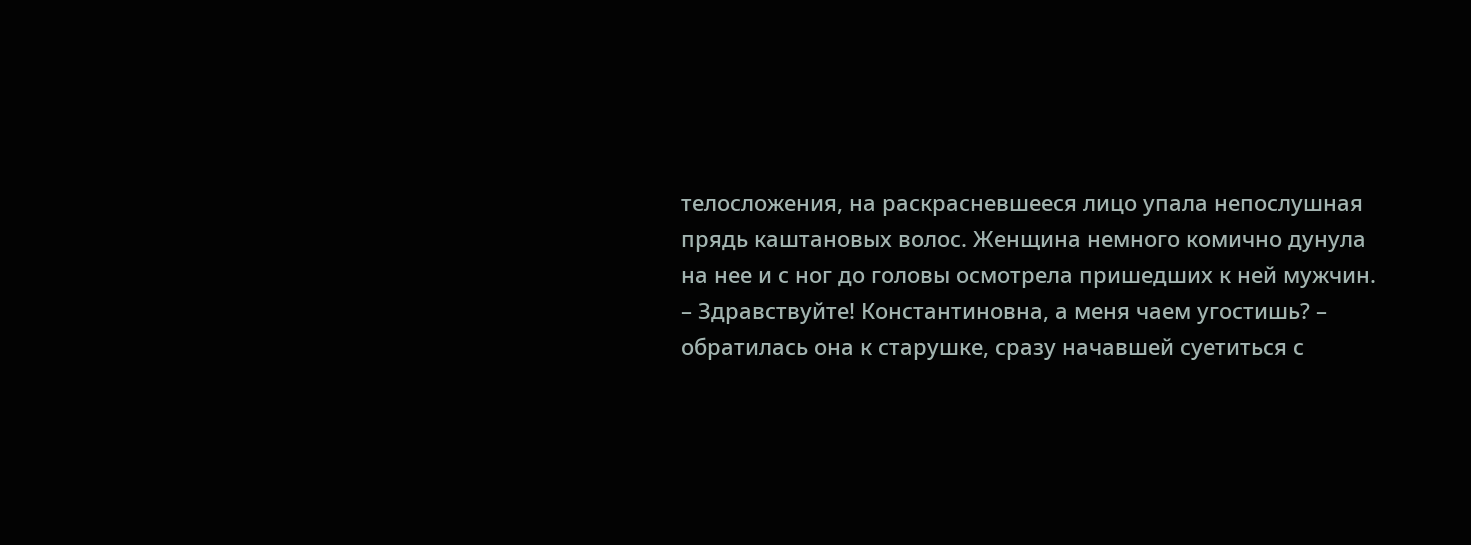телосложения, на раскрасневшееся лицо упала непослушная прядь каштановых волос. Женщина немного комично дунула на нее и с ног до головы осмотрела пришедших к ней мужчин.
– Здравствуйте! Константиновна, а меня чаем угостишь? – обратилась она к старушке, сразу начавшей суетиться с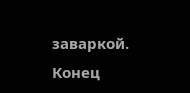заваркой.
Конец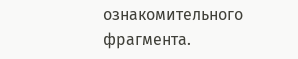ознакомительного фрагмента.